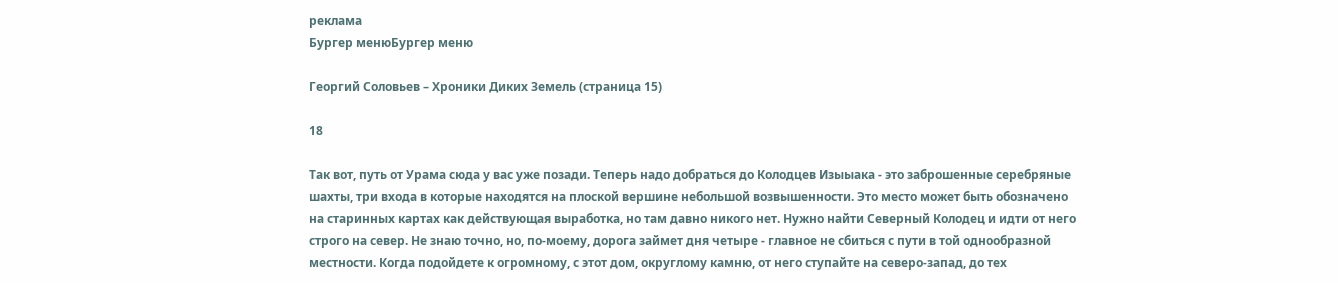реклама
Бургер менюБургер меню

Георгий Соловьев – Хроники Диких Земель (страница 15)

18

Так вот, путь от Урама сюда у вас уже позади. Теперь надо добраться до Колодцев Изыыака - это заброшенные серебряные шахты, три входа в которые находятся на плоской вершине небольшой возвышенности. Это место может быть обозначено на старинных картах как действующая выработка, но там давно никого нет. Нужно найти Северный Колодец и идти от него строго на север. Не знаю точно, но, по-моему, дорога займет дня четыре - главное не сбиться с пути в той однообразной местности. Когда подойдете к огромному, с этот дом, округлому камню, от него ступайте на северо-запад, до тех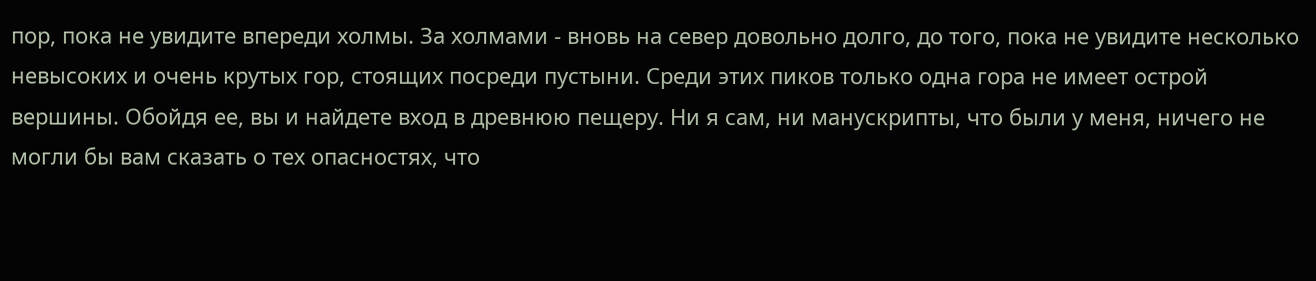пор, пока не увидите впереди холмы. За холмами - вновь на север довольно долго, до того, пока не увидите несколько невысоких и очень крутых гор, стоящих посреди пустыни. Среди этих пиков только одна гора не имеет острой вершины. Обойдя ее, вы и найдете вход в древнюю пещеру. Ни я сам, ни манускрипты, что были у меня, ничего не могли бы вам сказать о тех опасностях, что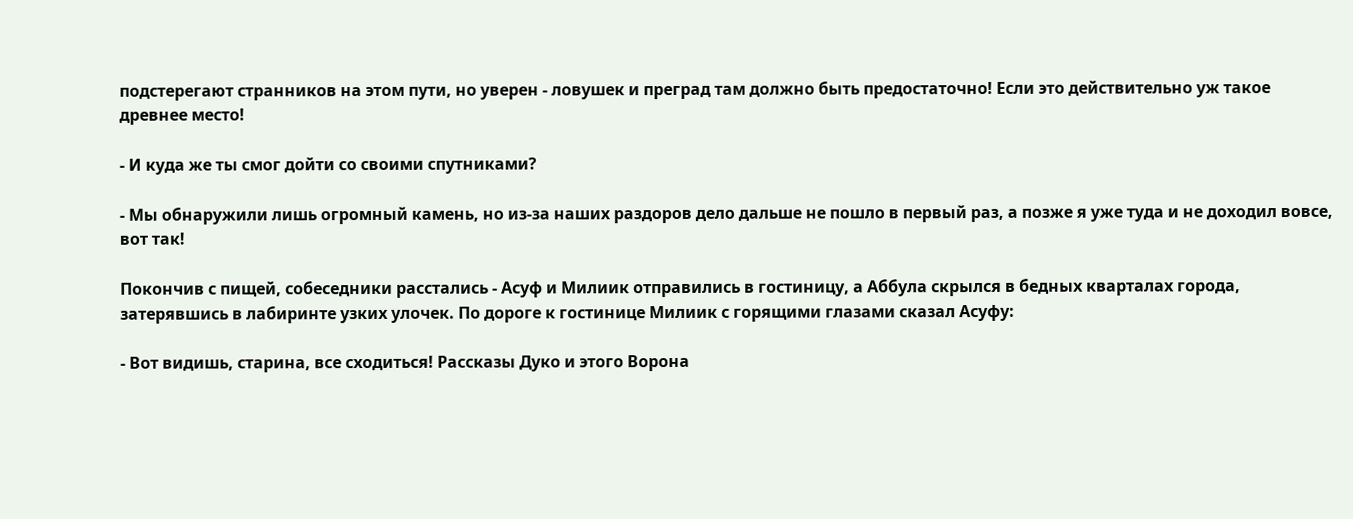подстерегают странников на этом пути, но уверен - ловушек и преград там должно быть предостаточно! Если это действительно уж такое древнее место!

- И куда же ты смог дойти со своими спутниками?

- Мы обнаружили лишь огромный камень, но из-за наших раздоров дело дальше не пошло в первый раз, а позже я уже туда и не доходил вовсе, вот так!

Покончив с пищей, собеседники расстались - Асуф и Милиик отправились в гостиницу, а Аббула скрылся в бедных кварталах города, затерявшись в лабиринте узких улочек. По дороге к гостинице Милиик с горящими глазами сказал Асуфу:

- Вот видишь, старина, все сходиться! Рассказы Дуко и этого Ворона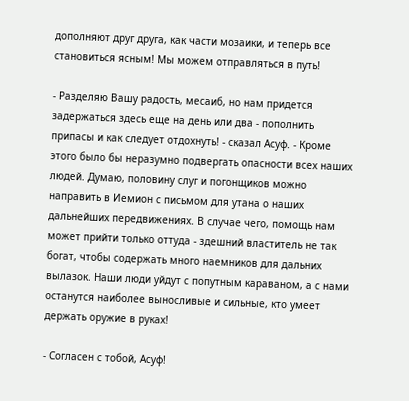дополняют друг друга, как части мозаики, и теперь все становиться ясным! Мы можем отправляться в путь!

- Разделяю Вашу радость, месаиб, но нам придется задержаться здесь еще на день или два - пополнить припасы и как следует отдохнуть! - сказал Асуф. - Кроме этого было бы неразумно подвергать опасности всех наших людей. Думаю, половину слуг и погонщиков можно направить в Иемион с письмом для утана о наших дальнейших передвижениях. В случае чего, помощь нам может прийти только оттуда - здешний властитель не так богат, чтобы содержать много наемников для дальних вылазок. Наши люди уйдут с попутным караваном, а с нами останутся наиболее выносливые и сильные, кто умеет держать оружие в руках!

- Согласен с тобой, Асуф!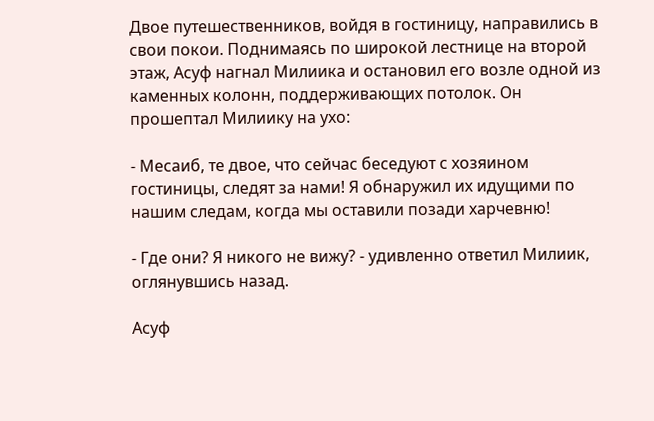Двое путешественников, войдя в гостиницу, направились в свои покои. Поднимаясь по широкой лестнице на второй этаж, Асуф нагнал Милиика и остановил его возле одной из каменных колонн, поддерживающих потолок. Он прошептал Милиику на ухо:

- Месаиб, те двое, что сейчас беседуют с хозяином гостиницы, следят за нами! Я обнаружил их идущими по нашим следам, когда мы оставили позади харчевню!

- Где они? Я никого не вижу? - удивленно ответил Милиик, оглянувшись назад.

Асуф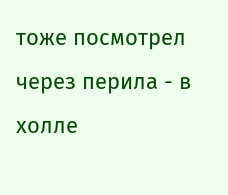тоже посмотрел через перила - в холле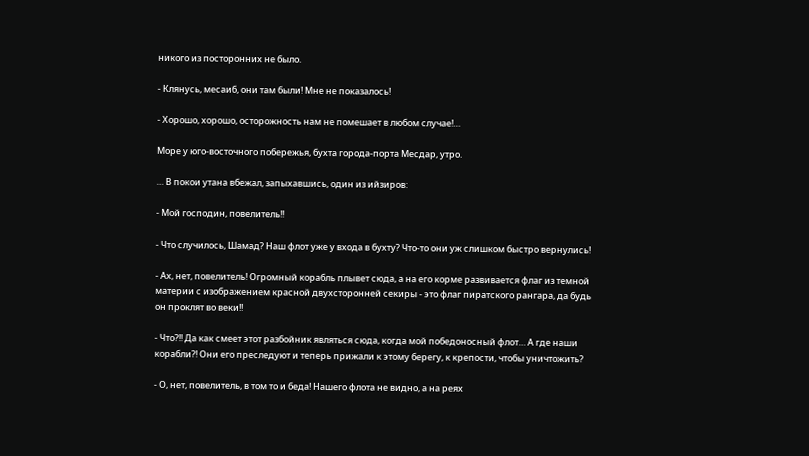никого из посторонних не было.

- Клянусь, месаиб, они там были! Мне не показалось!

- Хорошо, хорошо, осторожность нам не помешает в любом случае!…

Море у юго-восточного побережья, бухта города-порта Месдар, утро.

… В покои утана вбежал, запыхавшись, один из ийзиров:

- Мой господин, повелитель!!

- Что случилось, Шамад? Наш флот уже у входа в бухту? Что-то они уж слишком быстро вернулись!

- Ах, нет, повелитель! Огромный корабль плывет сюда, а на его корме развивается флаг из темной материи с изображением красной двухсторонней секиры - это флаг пиратского рангара, да будь он проклят во веки!!

- Что?!! Да как смеет этот разбойник являться сюда, когда мой победоносный флот… А где наши корабли?! Они его преследуют и теперь прижали к этому берегу, к крепости, чтобы уничтожить?

- О, нет, повелитель, в том то и беда! Нашего флота не видно, а на реях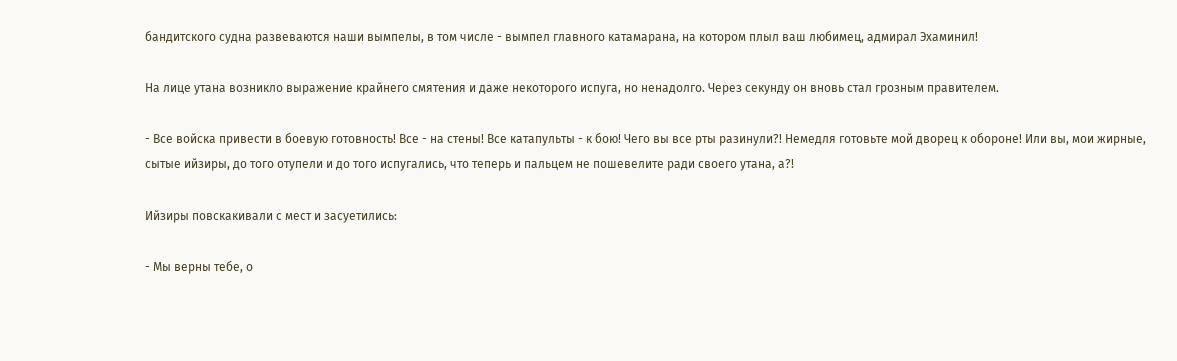бандитского судна развеваются наши вымпелы, в том числе - вымпел главного катамарана, на котором плыл ваш любимец, адмирал Эхаминил!

На лице утана возникло выражение крайнего смятения и даже некоторого испуга, но ненадолго. Через секунду он вновь стал грозным правителем.

- Все войска привести в боевую готовность! Все - на стены! Все катапульты - к бою! Чего вы все рты разинули?! Немедля готовьте мой дворец к обороне! Или вы, мои жирные, сытые ийзиры, до того отупели и до того испугались, что теперь и пальцем не пошевелите ради своего утана, а?!

Ийзиры повскакивали с мест и засуетились:

- Мы верны тебе, о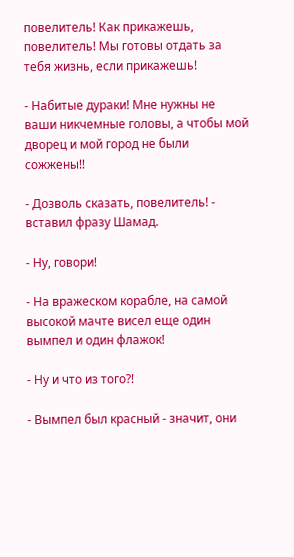повелитель! Как прикажешь, повелитель! Мы готовы отдать за тебя жизнь, если прикажешь!

- Набитые дураки! Мне нужны не ваши никчемные головы, а чтобы мой дворец и мой город не были сожжены!!

- Дозволь сказать, повелитель! - вставил фразу Шамад.

- Ну, говори!

- На вражеском корабле, на самой высокой мачте висел еще один вымпел и один флажок!

- Ну и что из того?!

- Вымпел был красный - значит, они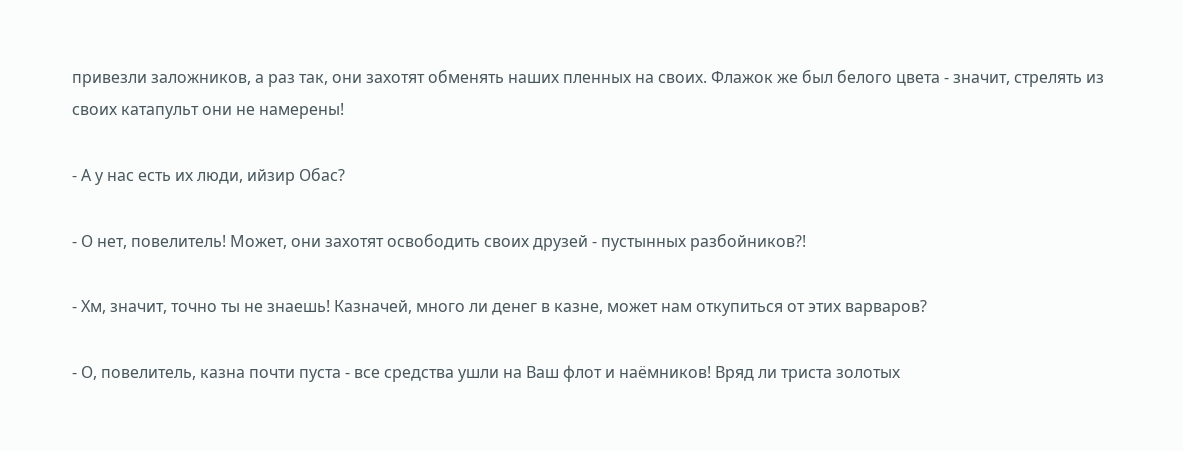привезли заложников, а раз так, они захотят обменять наших пленных на своих. Флажок же был белого цвета - значит, стрелять из своих катапульт они не намерены!

- А у нас есть их люди, ийзир Обас?

- О нет, повелитель! Может, они захотят освободить своих друзей - пустынных разбойников?!

- Хм, значит, точно ты не знаешь! Казначей, много ли денег в казне, может нам откупиться от этих варваров?

- О, повелитель, казна почти пуста - все средства ушли на Ваш флот и наёмников! Вряд ли триста золотых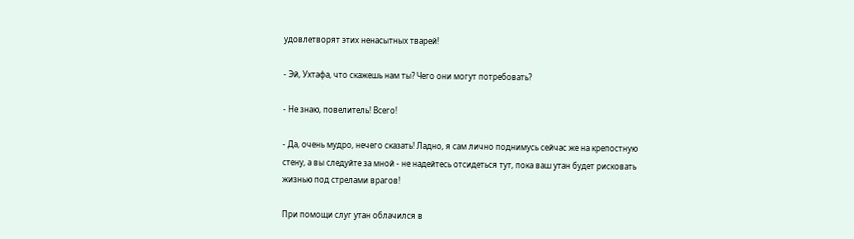удовлетворят этих ненасытных тварей!

- Эй, Ухтафа, что скажешь нам ты? Чего они могут потребовать?

- Не знаю, повелитель! Всего!

- Да, очень мудро, нечего сказать! Ладно, я сам лично поднимусь сейчас же на крепостную стену, а вы следуйте за мной - не надейтесь отсидеться тут, пока ваш утан будет рисковать жизнью под стрелами врагов!

При помощи слуг утан облачился в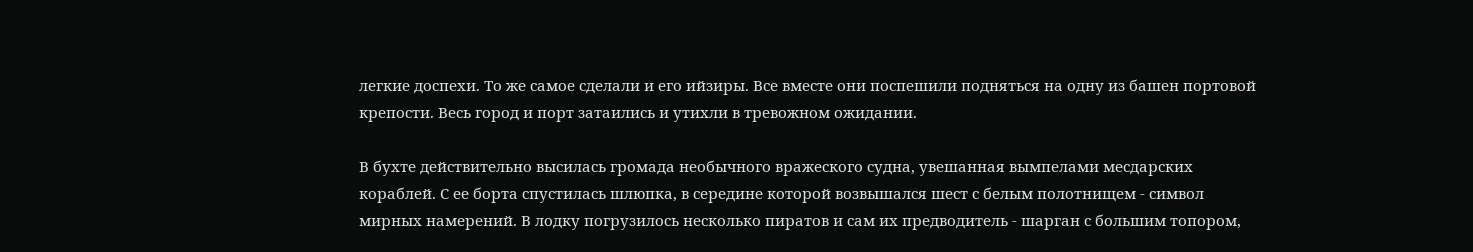легкие доспехи. То же самое сделали и его ийзиры. Все вместе они поспешили подняться на одну из башен портовой крепости. Весь город и порт затаились и утихли в тревожном ожидании.

В бухте действительно высилась громада необычного вражеского судна, увешанная вымпелами месдарских кораблей. С ее борта спустилась шлюпка, в середине которой возвышался шест с белым полотнищем - символ мирных намерений. В лодку погрузилось несколько пиратов и сам их предводитель - шарган с большим топором,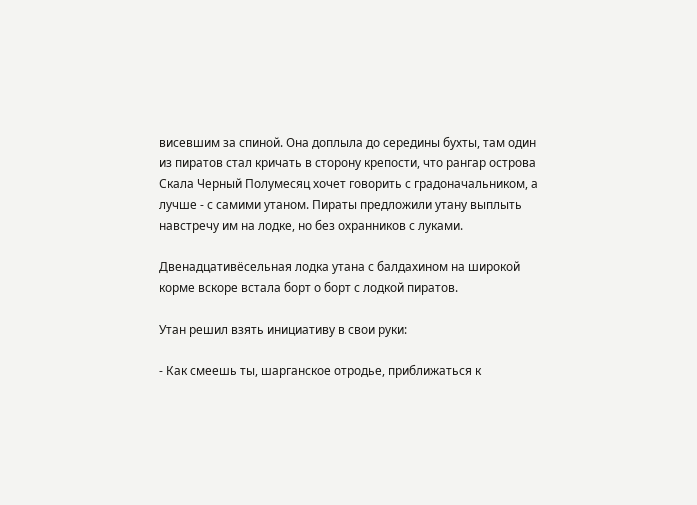висевшим за спиной. Она доплыла до середины бухты, там один из пиратов стал кричать в сторону крепости, что рангар острова Скала Черный Полумесяц хочет говорить с градоначальником, а лучше - с самими утаном. Пираты предложили утану выплыть навстречу им на лодке, но без охранников с луками.

Двенадцативёсельная лодка утана с балдахином на широкой корме вскоре встала борт о борт с лодкой пиратов.

Утан решил взять инициативу в свои руки:

- Как смеешь ты, шарганское отродье, приближаться к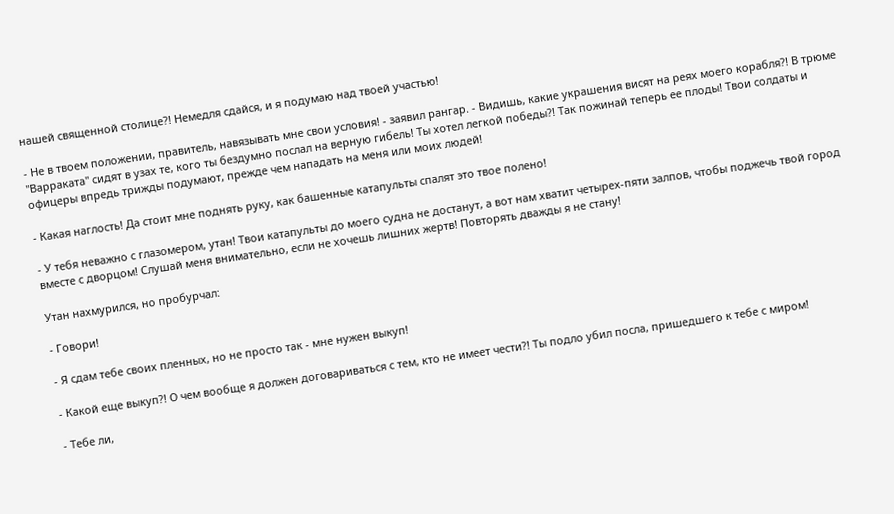нашей священной столице?! Немедля сдайся, и я подумаю над твоей участью!

- Не в твоем положении, правитель, навязывать мне свои условия! - заявил рангар. - Видишь, какие украшения висят на реях моего корабля?! В трюме "Варраката" сидят в узах те, кого ты бездумно послал на верную гибель! Ты хотел легкой победы?! Так пожинай теперь ее плоды! Твои солдаты и офицеры впредь трижды подумают, прежде чем нападать на меня или моих людей!

- Какая наглость! Да стоит мне поднять руку, как башенные катапульты спалят это твое полено!

- У тебя неважно с глазомером, утан! Твои катапульты до моего судна не достанут, а вот нам хватит четырех-пяти залпов, чтобы поджечь твой город вместе с дворцом! Слушай меня внимательно, если не хочешь лишних жертв! Повторять дважды я не стану!

Утан нахмурился, но пробурчал:

- Говори!

- Я сдам тебе своих пленных, но не просто так - мне нужен выкуп!

- Какой еще выкуп?! О чем вообще я должен договариваться с тем, кто не имеет чести?! Ты подло убил посла, пришедшего к тебе с миром!

- Тебе ли,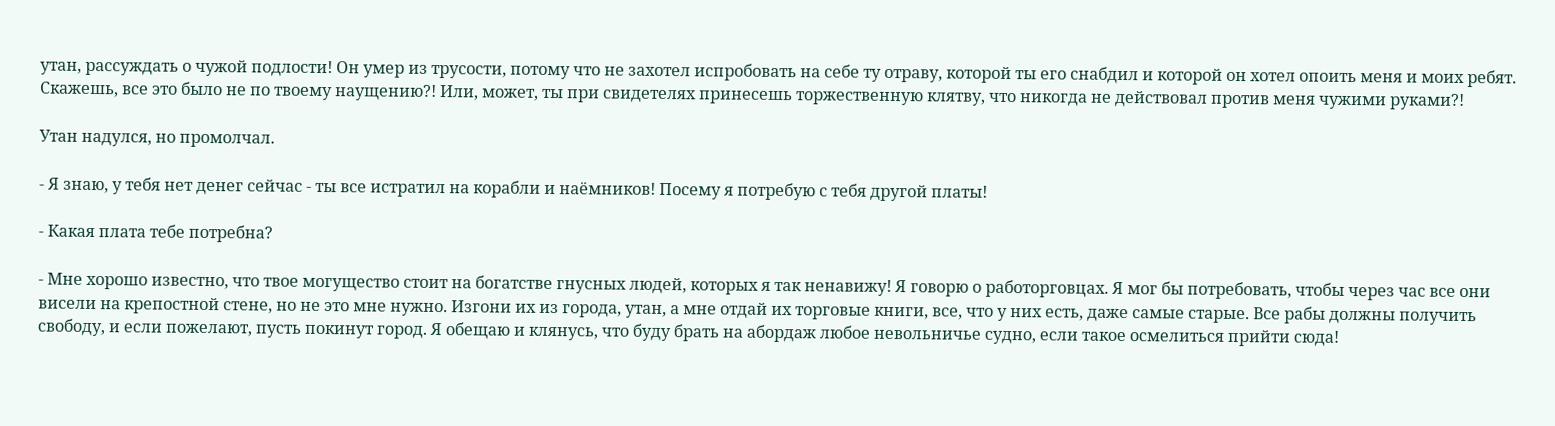утан, рассуждать о чужой подлости! Он умер из трусости, потому что не захотел испробовать на себе ту отраву, которой ты его снабдил и которой он хотел опоить меня и моих ребят. Скажешь, все это было не по твоему наущению?! Или, может, ты при свидетелях принесешь торжественную клятву, что никогда не действовал против меня чужими руками?!

Утан надулся, но промолчал.

- Я знаю, у тебя нет денег сейчас - ты все истратил на корабли и наёмников! Посему я потребую с тебя другой платы!

- Какая плата тебе потребна?

- Мне хорошо известно, что твое могущество стоит на богатстве гнусных людей, которых я так ненавижу! Я говорю о работорговцах. Я мог бы потребовать, чтобы через час все они висели на крепостной стене, но не это мне нужно. Изгони их из города, утан, а мне отдай их торговые книги, все, что у них есть, даже самые старые. Все рабы должны получить свободу, и если пожелают, пусть покинут город. Я обещаю и клянусь, что буду брать на абордаж любое невольничье судно, если такое осмелиться прийти сюда!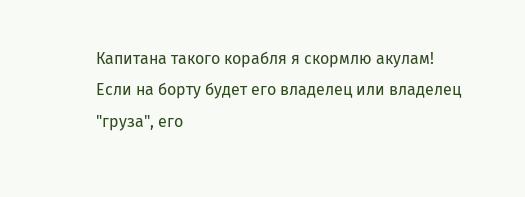Капитана такого корабля я скормлю акулам! Если на борту будет его владелец или владелец "груза", его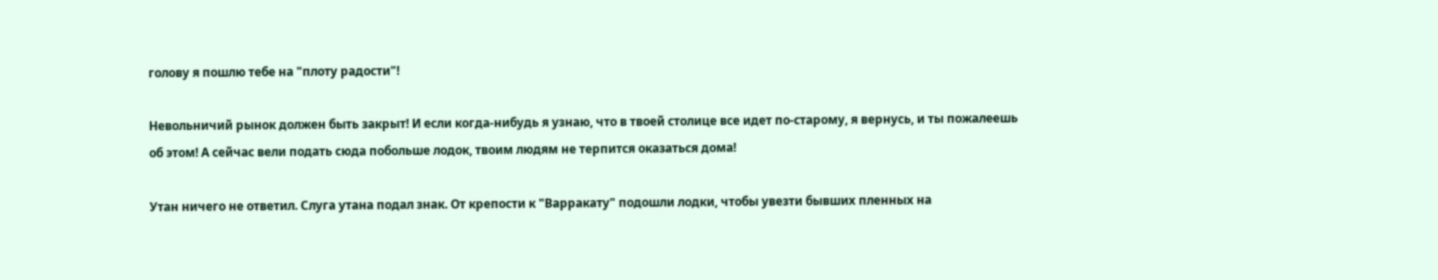голову я пошлю тебе на "плоту радости"!

Невольничий рынок должен быть закрыт! И если когда-нибудь я узнаю, что в твоей столице все идет по-старому, я вернусь, и ты пожалеешь об этом! А сейчас вели подать сюда побольше лодок, твоим людям не терпится оказаться дома!

Утан ничего не ответил. Слуга утана подал знак. От крепости к "Варракату" подошли лодки, чтобы увезти бывших пленных на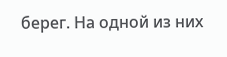берег. На одной из них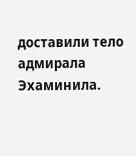доставили тело адмирала Эхаминила.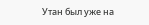Утан был уже на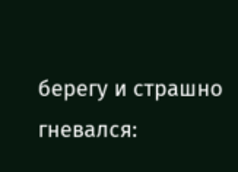берегу и страшно гневался: